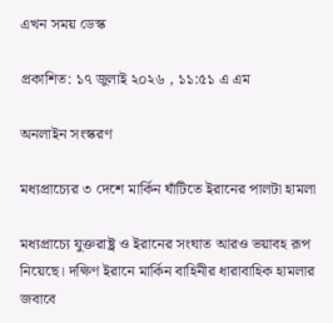এখন সময় ডেস্ক

প্রকাশিত: ১৭ জুলাই ২০২৬ , ১১:৫১ এ এম

অনলাইন সংস্করণ

মধ্যপ্রাচ্যের ৩ দেশে মার্কিন ঘাঁটিতে ইরানের পালটা হামলা

মধ্যপ্রাচ্যে যুক্তরাষ্ট্র ও ইরানের সংঘাত আরও ভয়াবহ রূপ নিয়েছে। দক্ষিণ ইরানে মার্কিন বাহিনীর ধারাবাহিক হামলার জবাবে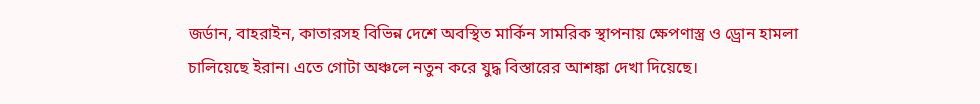জর্ডান, বাহরাইন, কাতারসহ বিভিন্ন দেশে অবস্থিত মার্কিন সামরিক স্থাপনায় ক্ষেপণাস্ত্র ও ড্রোন হামলা চালিয়েছে ইরান। এতে গোটা অঞ্চলে নতুন করে যুদ্ধ বিস্তারের আশঙ্কা দেখা দিয়েছে।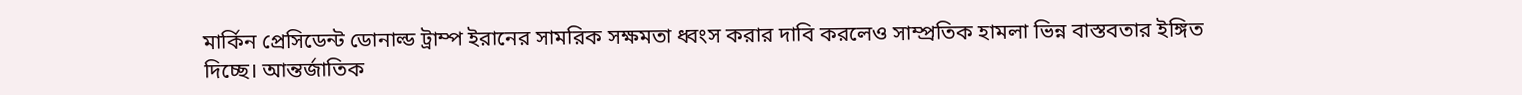মার্কিন প্রেসিডেন্ট ডোনাল্ড ট্রাম্প ইরানের সামরিক সক্ষমতা ধ্বংস করার দাবি করলেও সাম্প্রতিক হামলা ভিন্ন বাস্তবতার ইঙ্গিত দিচ্ছে। আন্তর্জাতিক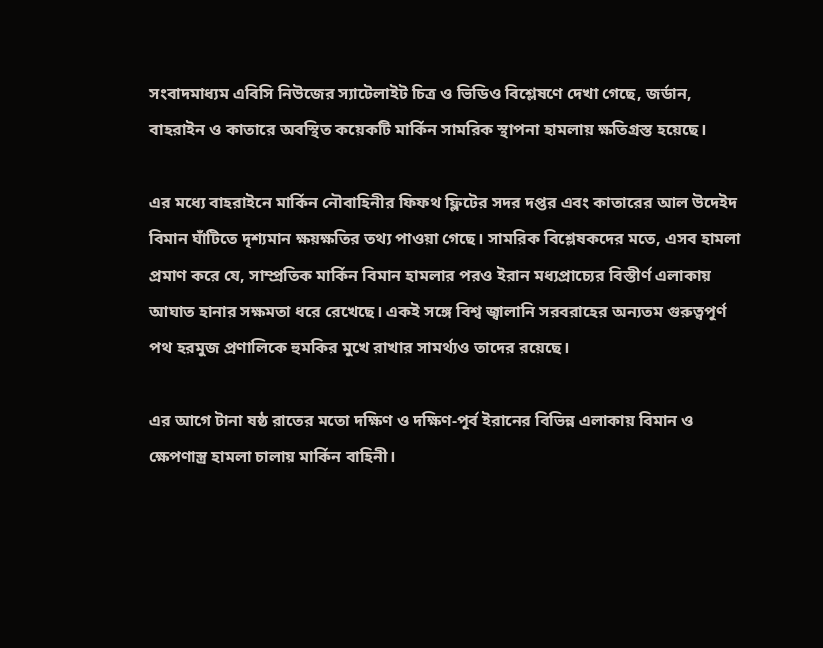সংবাদমাধ্যম এবিসি নিউজের স্যাটেলাইট চিত্র ও ভিডিও বিশ্লেষণে দেখা গেছে, জর্ডান, বাহরাইন ও কাতারে অবস্থিত কয়েকটি মার্কিন সামরিক স্থাপনা হামলায় ক্ষতিগ্রস্ত হয়েছে।

এর মধ্যে বাহরাইনে মার্কিন নৌবাহিনীর ফিফথ ফ্লিটের সদর দপ্তর এবং কাতারের আল উদেইদ বিমান ঘাঁটিতে দৃশ্যমান ক্ষয়ক্ষতির তথ্য পাওয়া গেছে। সামরিক বিশ্লেষকদের মতে, এসব হামলা প্রমাণ করে যে, সাম্প্রতিক মার্কিন বিমান হামলার পরও ইরান মধ্যপ্রাচ্যের বিস্তীর্ণ এলাকায় আঘাত হানার সক্ষমতা ধরে রেখেছে। একই সঙ্গে বিশ্ব জ্বালানি সরবরাহের অন্যতম গুরুত্বপূর্ণ পথ হরমুজ প্রণালিকে হুমকির মুখে রাখার সামর্থ্যও তাদের রয়েছে।

এর আগে টানা ষষ্ঠ রাতের মতো দক্ষিণ ও দক্ষিণ-পূর্ব ইরানের বিভিন্ন এলাকায় বিমান ও ক্ষেপণাস্ত্র হামলা চালায় মার্কিন বাহিনী।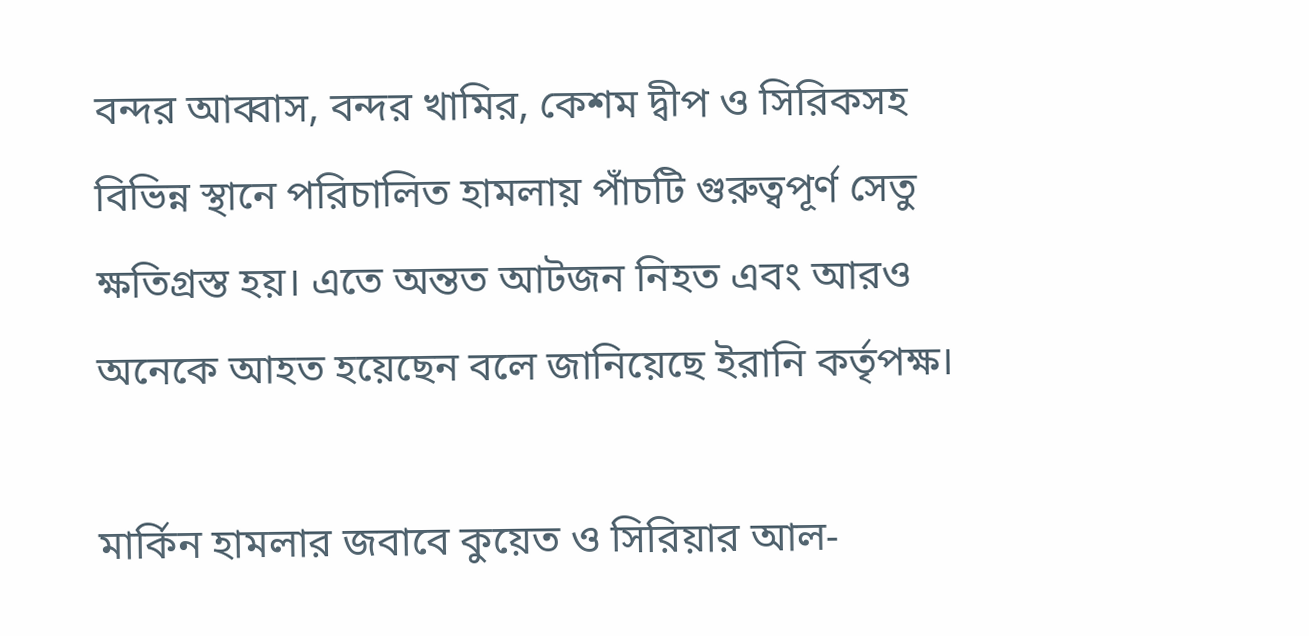বন্দর আব্বাস, বন্দর খামির, কেশম দ্বীপ ও সিরিকসহ বিভিন্ন স্থানে পরিচালিত হামলায় পাঁচটি গুরুত্বপূর্ণ সেতু ক্ষতিগ্রস্ত হয়। এতে অন্তত আটজন নিহত এবং আরও অনেকে আহত হয়েছেন বলে জানিয়েছে ইরানি কর্তৃপক্ষ।

মার্কিন হামলার জবাবে কুয়েত ও সিরিয়ার আল-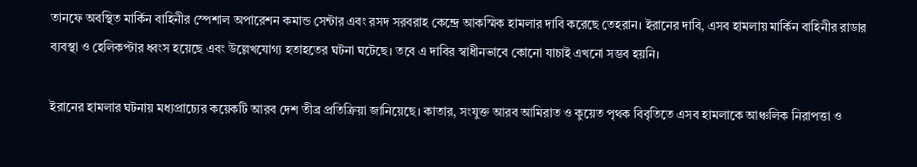তানফে অবস্থিত মার্কিন বাহিনীর স্পেশাল অপারেশন কমান্ড সেন্টার এবং রসদ সরবরাহ কেন্দ্রে আকস্মিক হামলার দাবি করেছে তেহরান। ইরানের দাবি, এসব হামলায় মার্কিন বাহিনীর রাডার ব্যবস্থা ও হেলিকপ্টার ধ্বংস হয়েছে এবং উল্লেখযোগ্য হতাহতের ঘটনা ঘটেছে। তবে এ দাবির স্বাধীনভাবে কোনো যাচাই এখনো সম্ভব হয়নি।

ইরানের হামলার ঘটনায় মধ্যপ্রাচ্যের কয়েকটি আরব দেশ তীব্র প্রতিক্রিয়া জানিয়েছে। কাতার, সংযুক্ত আরব আমিরাত ও কুয়েত পৃথক বিবৃতিতে এসব হামলাকে আঞ্চলিক নিরাপত্তা ও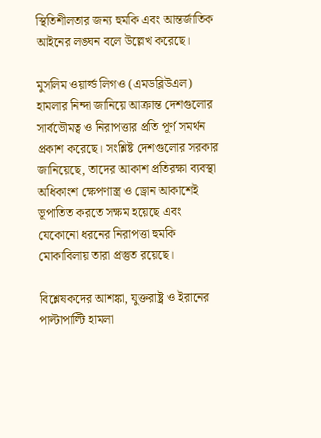স্থিতিশীলতার জন্য হুমকি এবং আন্তর্জাতিক আইনের লঙ্ঘন বলে উল্লেখ করেছে।

মুসলিম ওয়ার্ল্ড লিগও (এমডব্লিউএল) হামলার নিন্দা জানিয়ে আক্রান্ত দেশগুলোর সার্বভৌমত্ব ও নিরাপত্তার প্রতি পূর্ণ সমর্থন প্রকাশ করেছে। সংশ্লিষ্ট দেশগুলোর সরকার জানিয়েছে, তাদের আকাশ প্রতিরক্ষা ব্যবস্থা অধিকাংশ ক্ষেপণাস্ত্র ও ড্রোন আকাশেই ভূপাতিত করতে সক্ষম হয়েছে এবং যেকোনো ধরনের নিরাপত্তা হুমকি মোকাবিলায় তারা প্রস্তুত রয়েছে।

বিশ্লেষকদের আশঙ্কা, যুক্তরাষ্ট্র ও ইরানের পাল্টাপাল্টি হামলা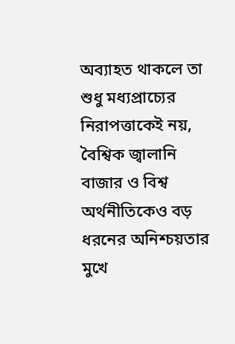অব্যাহত থাকলে তা শুধু মধ্যপ্রাচ্যের নিরাপত্তাকেই নয়, বৈশ্বিক জ্বালানি বাজার ও বিশ্ব অর্থনীতিকেও বড় ধরনের অনিশ্চয়তার মুখে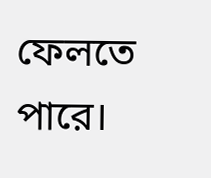ফেলতে পারে।